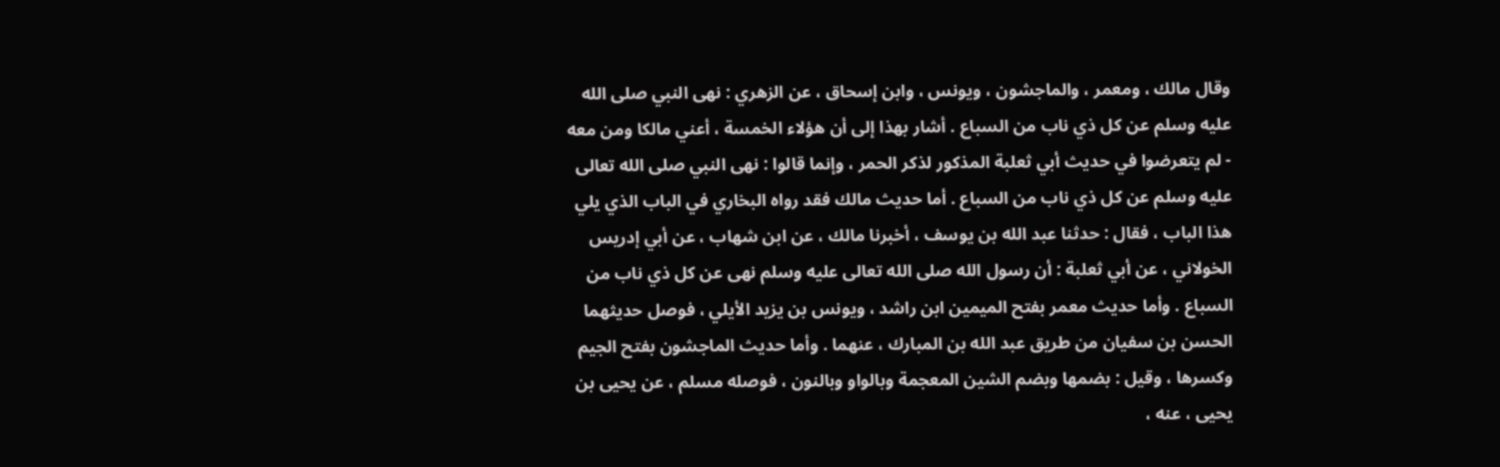وقال مالك ، ومعمر ، والماجشون ، ويونس ، وابن إسحاق ، عن الزهري : نهى النبي صلى الله عليه وسلم عن كل ذي ناب من السباع . أشار بهذا إلى أن هؤلاء الخمسة ، أعني مالكا ومن معه - لم يتعرضوا في حديث أبي ثعلبة المذكور لذكر الحمر ، وإنما قالوا : نهى النبي صلى الله تعالى عليه وسلم عن كل ذي ناب من السباع . أما حديث مالك فقد رواه البخاري في الباب الذي يلي هذا الباب ، فقال : حدثنا عبد الله بن يوسف ، أخبرنا مالك ، عن ابن شهاب ، عن أبي إدريس الخولاني ، عن أبي ثعلبة : أن رسول الله صلى الله تعالى عليه وسلم نهى عن كل ذي ناب من السباع . وأما حديث معمر بفتح الميمين ابن راشد ، ويونس بن يزيد الأيلي ، فوصل حديثهما الحسن بن سفيان من طريق عبد الله بن المبارك ، عنهما . وأما حديث الماجشون بفتح الجيم وكسرها ، وقيل : بضمها وبضم الشين المعجمة وبالواو وبالنون ، فوصله مسلم ، عن يحيى بن يحيى ، عنه ،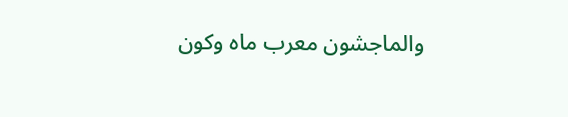والماجشون معرب ماه وكون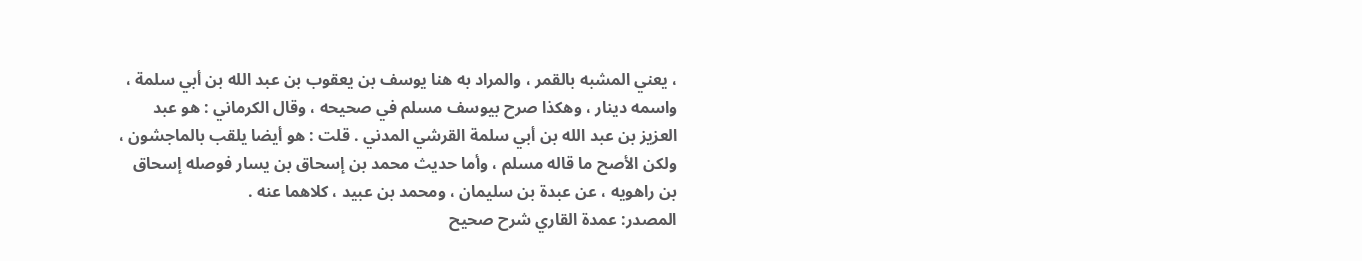، يعني المشبه بالقمر ، والمراد به هنا يوسف بن يعقوب بن عبد الله بن أبي سلمة ، واسمه دينار ، وهكذا صرح بيوسف مسلم في صحيحه ، وقال الكرماني : هو عبد العزيز بن عبد الله بن أبي سلمة القرشي المدني . قلت : هو أيضا يلقب بالماجشون ، ولكن الأصح ما قاله مسلم ، وأما حديث محمد بن إسحاق بن يسار فوصله إسحاق بن راهويه ، عن عبدة بن سليمان ، ومحمد بن عبيد ، كلاهما عنه .
المصدر: عمدة القاري شرح صحيح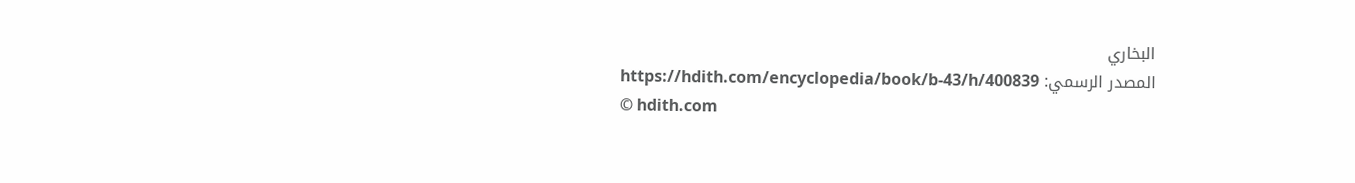البخاري
المصدر الرسمي: https://hdith.com/encyclopedia/book/b-43/h/400839
© hdith.com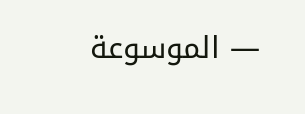— الموسوعة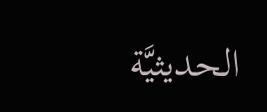الحديثيَّة